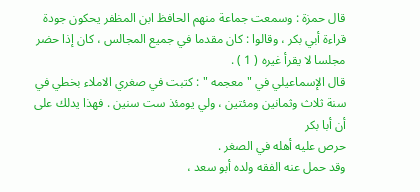قال حمزة : وسمعت جماعة منهم الحافظ ابن المظفر يحكون جودة
قراءة أبي بكر ، وقالوا : كان مقدما في جميع المجالس ، كان إذا حضر
مجلسا لا يقرأ غيره ( 1 ) .
قال الإسماعيلي في " معجمه " : كتبت في صغري الاملاء بخطي في
سنة ثلاث وثمانين ومئتين ، ولي يومئذ ست سنين . فهذا يدلك على أن أبا بكر
حرص عليه أهله في الصغر .
وقد حمل عنه الفقه ولده أبو سعد ،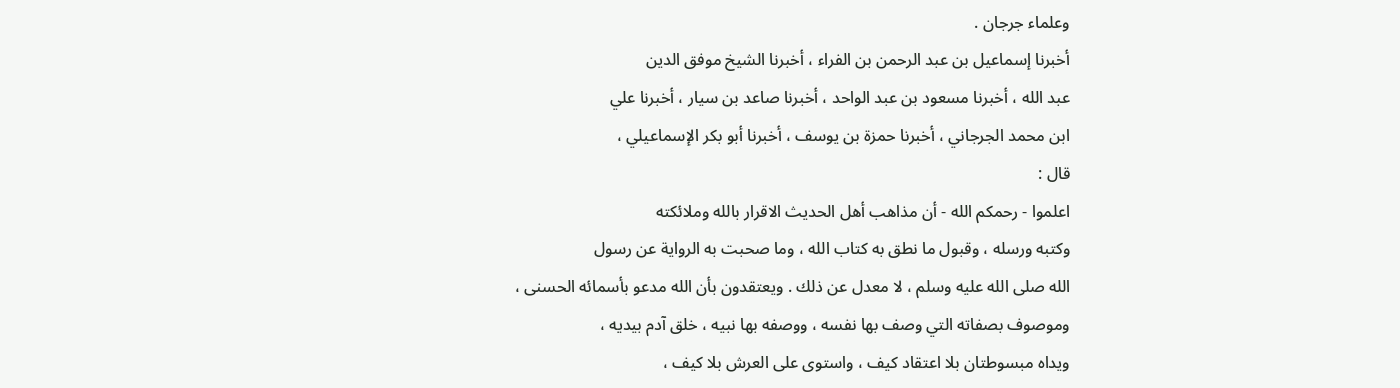وعلماء جرجان .
أخبرنا إسماعيل بن عبد الرحمن بن الفراء ، أخبرنا الشيخ موفق الدين
عبد الله ، أخبرنا مسعود بن عبد الواحد ، أخبرنا صاعد بن سيار ، أخبرنا علي
ابن محمد الجرجاني ، أخبرنا حمزة بن يوسف ، أخبرنا أبو بكر الإسماعيلي ،
قال :
اعلموا - رحمكم الله - أن مذاهب أهل الحديث الاقرار بالله وملائكته
وكتبه ورسله ، وقبول ما نطق به كتاب الله ، وما صحبت به الرواية عن رسول
الله صلى الله عليه وسلم ، لا معدل عن ذلك . ويعتقدون بأن الله مدعو بأسمائه الحسنى ،
وموصوف بصفاته التي وصف بها نفسه ، ووصفه بها نبيه ، خلق آدم بيديه ،
ويداه مبسوطتان بلا اعتقاد كيف ، واستوى على العرش بلا كيف ،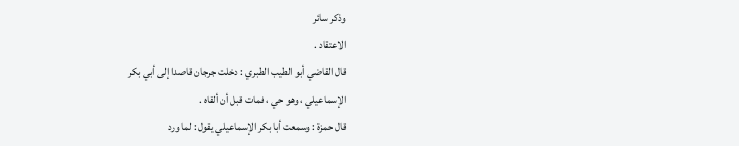وذكر سائر
الاعتقاد .
قال القاضي أبو الطيب الطبري : دخلت جرجان قاصدا إلى أبي بكر
الإسماعيلي ، وهو حي ، فمات قبل أن ألقاه .
قال حمزة : وسمعت أبا بكر الإسماعيلي يقول : لما ورد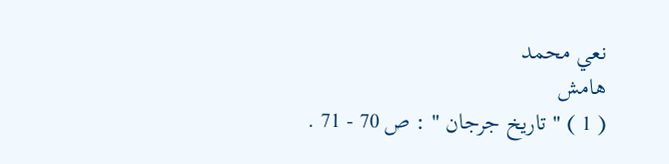نعي محمد
هامش
( 1 ) " تاريخ جرجان " : ص 70 - 71 .